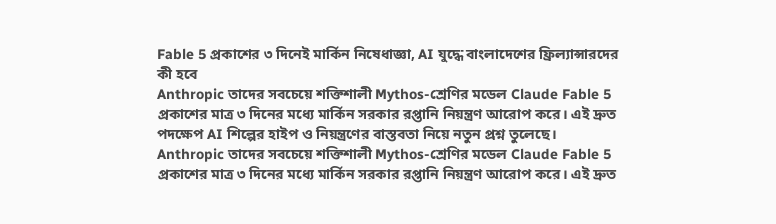Fable 5 প্রকাশের ৩ দিনেই মার্কিন নিষেধাজ্ঞা, AI যুদ্ধে বাংলাদেশের ফ্রিল্যান্সারদের কী হবে
Anthropic তাদের সবচেয়ে শক্তিশালী Mythos-শ্রেণির মডেল Claude Fable 5 প্রকাশের মাত্র ৩ দিনের মধ্যে মার্কিন সরকার রপ্তানি নিয়ন্ত্রণ আরোপ করে। এই দ্রুত পদক্ষেপ AI শিল্পের হাইপ ও নিয়ন্ত্রণের বাস্তবতা নিয়ে নতুন প্রশ্ন তুলেছে।
Anthropic তাদের সবচেয়ে শক্তিশালী Mythos-শ্রেণির মডেল Claude Fable 5 প্রকাশের মাত্র ৩ দিনের মধ্যে মার্কিন সরকার রপ্তানি নিয়ন্ত্রণ আরোপ করে। এই দ্রুত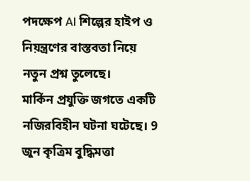পদক্ষেপ AI শিল্পের হাইপ ও নিয়ন্ত্রণের বাস্তবতা নিয়ে নতুন প্রশ্ন তুলেছে।
মার্কিন প্রযুক্তি জগতে একটি নজিরবিহীন ঘটনা ঘটেছে। 9 জুন কৃত্রিম বুদ্ধিমত্তা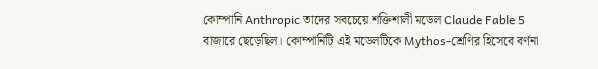কোম্পানি Anthropic তাদের সবচেয়ে শক্তিশালী মডেল Claude Fable 5 বাজারে ছেড়েছিল। কোম্পানিটি এই মডেলটিকে Mythos-শ্রেণির হিসেবে বর্ণনা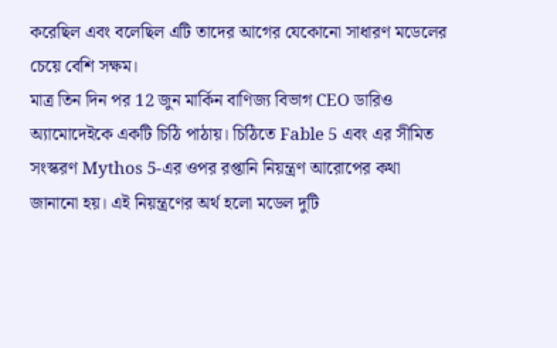করেছিল এবং বলেছিল এটি তাদের আগের যেকোনো সাধারণ মডেলের চেয়ে বেশি সক্ষম।
মাত্র তিন দিন পর 12 জুন মার্কিন বাণিজ্য বিভাগ CEO ডারিও অ্যামোদেইকে একটি চিঠি পাঠায়। চিঠিতে Fable 5 এবং এর সীমিত সংস্করণ Mythos 5-এর ওপর রপ্তানি নিয়ন্ত্রণ আরোপের কথা জানানো হয়। এই নিয়ন্ত্রণের অর্থ হলো মডেল দুটি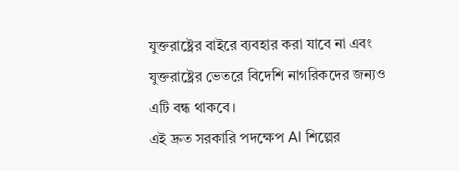যুক্তরাষ্ট্রের বাইরে ব্যবহার করা যাবে না এবং যুক্তরাষ্ট্রের ভেতরে বিদেশি নাগরিকদের জন্যও এটি বন্ধ থাকবে।
এই দ্রুত সরকারি পদক্ষেপ AI শিল্পের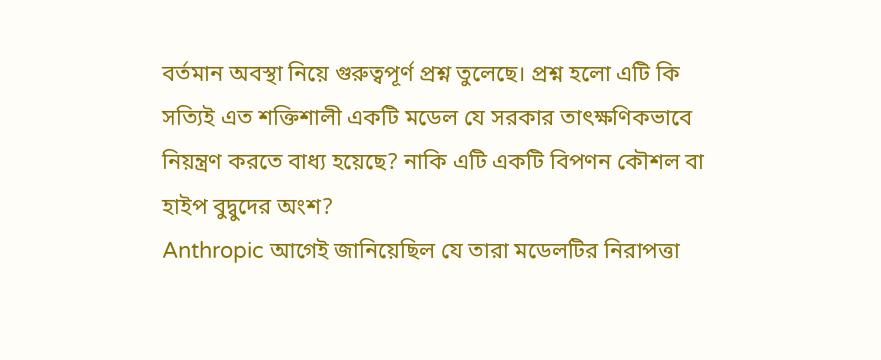বর্তমান অবস্থা নিয়ে গুরুত্বপূর্ণ প্রশ্ন তুলেছে। প্রশ্ন হলো এটি কি সত্যিই এত শক্তিশালী একটি মডেল যে সরকার তাৎক্ষণিকভাবে নিয়ন্ত্রণ করতে বাধ্য হয়েছে? নাকি এটি একটি বিপণন কৌশল বা হাইপ বুদ্বুদের অংশ?
Anthropic আগেই জানিয়েছিল যে তারা মডেলটির নিরাপত্তা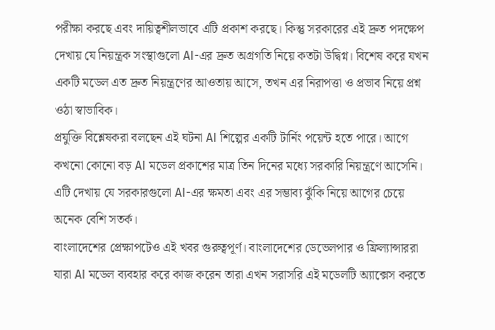পরীক্ষা করছে এবং দায়িত্বশীলভাবে এটি প্রকাশ করছে। কিন্তু সরকারের এই দ্রুত পদক্ষেপ দেখায় যে নিয়ন্ত্রক সংস্থাগুলো AI-এর দ্রুত অগ্রগতি নিয়ে কতটা উদ্বিগ্ন। বিশেষ করে যখন একটি মডেল এত দ্রুত নিয়ন্ত্রণের আওতায় আসে, তখন এর নিরাপত্তা ও প্রভাব নিয়ে প্রশ্ন ওঠা স্বাভাবিক।
প্রযুক্তি বিশ্লেষকরা বলছেন এই ঘটনা AI শিল্পের একটি টার্নিং পয়েন্ট হতে পারে। আগে কখনো কোনো বড় AI মডেল প্রকাশের মাত্র তিন দিনের মধ্যে সরকারি নিয়ন্ত্রণে আসেনি। এটি দেখায় যে সরকারগুলো AI-এর ক্ষমতা এবং এর সম্ভাব্য ঝুঁকি নিয়ে আগের চেয়ে অনেক বেশি সতর্ক।
বাংলাদেশের প্রেক্ষাপটেও এই খবর গুরুত্বপূর্ণ। বাংলাদেশের ডেভেলপার ও ফ্রিল্যান্সাররা যারা AI মডেল ব্যবহার করে কাজ করেন তারা এখন সরাসরি এই মডেলটি অ্যাক্সেস করতে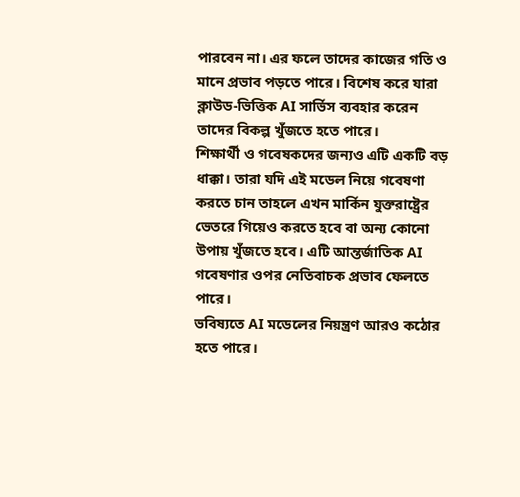পারবেন না। এর ফলে তাদের কাজের গতি ও মানে প্রভাব পড়তে পারে। বিশেষ করে যারা ক্লাউড-ভিত্তিক AI সার্ভিস ব্যবহার করেন তাদের বিকল্প খুঁজতে হতে পারে।
শিক্ষার্থী ও গবেষকদের জন্যও এটি একটি বড় ধাক্কা। তারা যদি এই মডেল নিয়ে গবেষণা করতে চান তাহলে এখন মার্কিন যুক্তরাষ্ট্রের ভেতরে গিয়েও করতে হবে বা অন্য কোনো উপায় খুঁজতে হবে। এটি আন্তর্জাতিক AI গবেষণার ওপর নেতিবাচক প্রভাব ফেলতে পারে।
ভবিষ্যতে AI মডেলের নিয়ন্ত্রণ আরও কঠোর হতে পারে।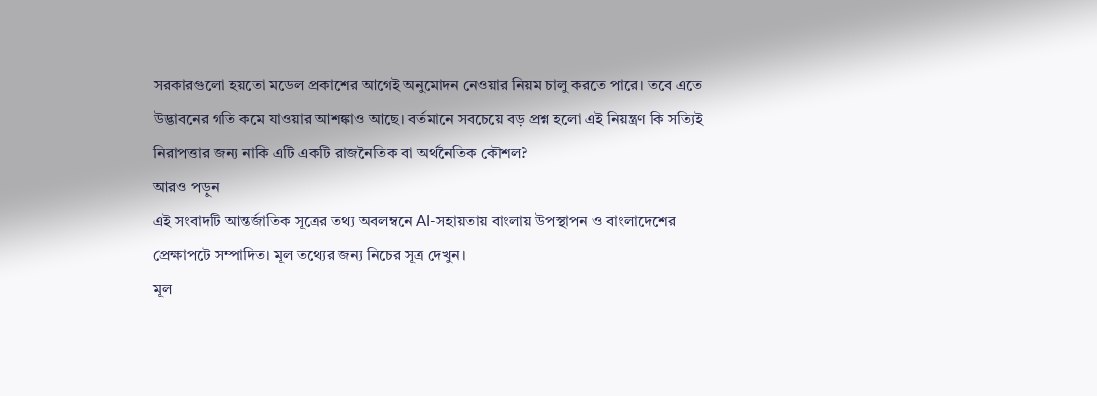সরকারগুলো হয়তো মডেল প্রকাশের আগেই অনুমোদন নেওয়ার নিয়ম চালু করতে পারে। তবে এতে উদ্ভাবনের গতি কমে যাওয়ার আশঙ্কাও আছে। বর্তমানে সবচেয়ে বড় প্রশ্ন হলো এই নিয়ন্ত্রণ কি সত্যিই নিরাপত্তার জন্য নাকি এটি একটি রাজনৈতিক বা অর্থনৈতিক কৌশল?
আরও পড়ুন
এই সংবাদটি আন্তর্জাতিক সূত্রের তথ্য অবলম্বনে AI-সহায়তায় বাংলায় উপস্থাপন ও বাংলাদেশের প্রেক্ষাপটে সম্পাদিত। মূল তথ্যের জন্য নিচের সূত্র দেখুন।
মূল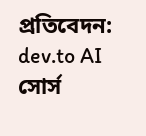প্রতিবেদন: dev.to AI
সোর্স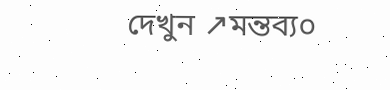দেখুন ↗মন্তব্য০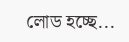লোড হচ্ছে...